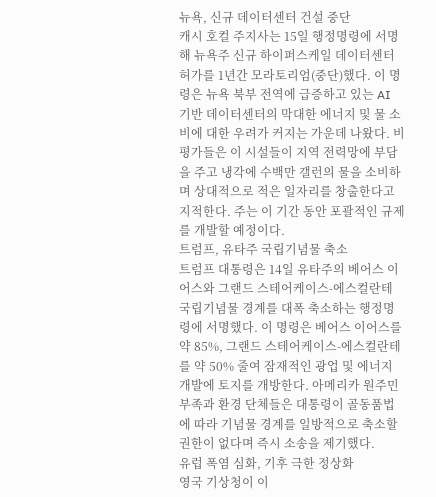뉴욕, 신규 데이터센터 건설 중단
캐시 호컬 주지사는 15일 행정명령에 서명해 뉴욕주 신규 하이퍼스케일 데이터센터 허가를 1년간 모라토리엄(중단)했다. 이 명령은 뉴욕 북부 전역에 급증하고 있는 AI 기반 데이터센터의 막대한 에너지 및 물 소비에 대한 우려가 커지는 가운데 나왔다. 비평가들은 이 시설들이 지역 전력망에 부담을 주고 냉각에 수백만 갤런의 물을 소비하며 상대적으로 적은 일자리를 창출한다고 지적한다. 주는 이 기간 동안 포괄적인 규제를 개발할 예정이다.
트럼프, 유타주 국립기념물 축소
트럼프 대통령은 14일 유타주의 베어스 이어스와 그랜드 스테어케이스-에스컬란테 국립기념물 경계를 대폭 축소하는 행정명령에 서명했다. 이 명령은 베어스 이어스를 약 85%, 그랜드 스테어케이스-에스컬란테를 약 50% 줄여 잠재적인 광업 및 에너지 개발에 토지를 개방한다. 아메리카 원주민 부족과 환경 단체들은 대통령이 골동품법에 따라 기념물 경계를 일방적으로 축소할 권한이 없다며 즉시 소송을 제기했다.
유럽 폭염 심화, 기후 극한 정상화
영국 기상청이 이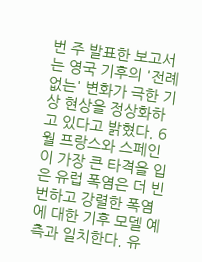번 주 발표한 보고서는 영국 기후의 '전례 없는' 변화가 극한 기상 현상을 정상화하고 있다고 밝혔다. 6월 프랑스와 스페인이 가장 큰 타격을 입은 유럽 폭염은 더 빈번하고 강렬한 폭염에 대한 기후 모델 예측과 일치한다. 유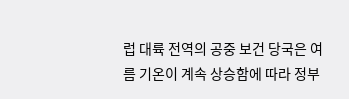럽 대륙 전역의 공중 보건 당국은 여름 기온이 계속 상승함에 따라 정부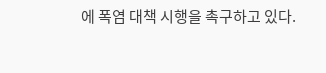에 폭염 대책 시행을 촉구하고 있다.